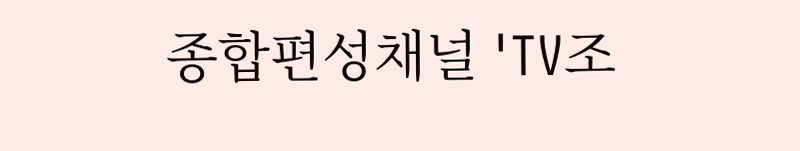종합편성채널 'TV조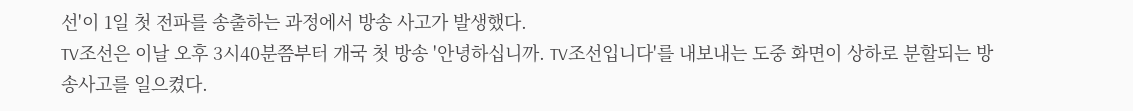선'이 1일 첫 전파를 송출하는 과정에서 방송 사고가 발생했다.
TV조선은 이날 오후 3시40분쯤부터 개국 첫 방송 '안녕하십니까. TV조선입니다'를 내보내는 도중 화면이 상하로 분할되는 방송사고를 일으켰다.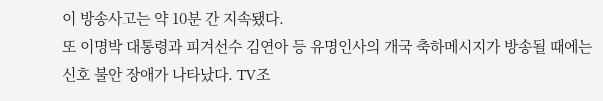이 방송사고는 약 10분 간 지속됐다.
또 이명박 대통령과 피겨선수 김연아 등 유명인사의 개국 축하메시지가 방송될 때에는 신호 불안 장애가 나타났다. TV조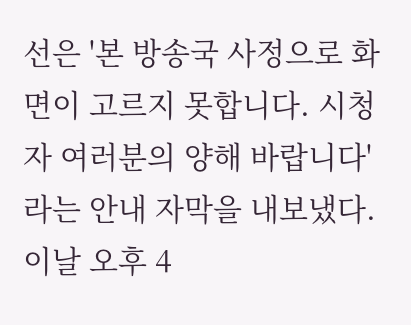선은 '본 방송국 사정으로 화면이 고르지 못합니다. 시청자 여러분의 양해 바랍니다'라는 안내 자막을 내보냈다.
이날 오후 4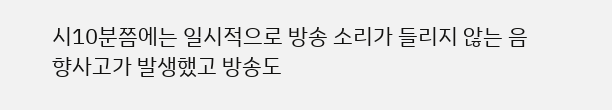시10분쯤에는 일시적으로 방송 소리가 들리지 않는 음향사고가 발생했고 방송도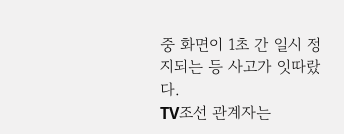중 화면이 1초 간 일시 정지되는 등 사고가 잇따랐다.
TV조선 관계자는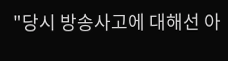"당시 방송사고에 대해선 아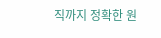직까지 정확한 원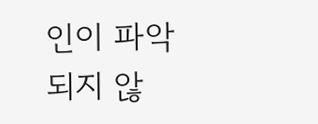인이 파악되지 않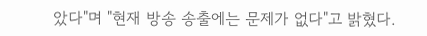았다"며 "현재 방송 송출에는 문제가 없다"고 밝혔다.